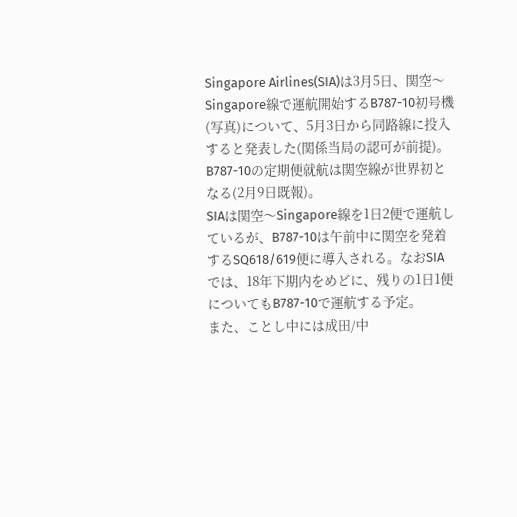Singapore Airlines(SIA)は3月5日、関空〜Singapore線で運航開始するB787-10初号機(写真)について、5月3日から同路線に投入すると発表した(関係当局の認可が前提)。B787-10の定期便就航は関空線が世界初となる(2月9日既報)。
SIAは関空〜Singapore線を1日2便で運航しているが、B787-10は午前中に関空を発着するSQ618/619便に導入される。なおSIAでは、18年下期内をめどに、残りの1日1便についてもB787-10で運航する予定。
また、ことし中には成田/中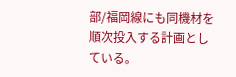部/福岡線にも同機材を順次投入する計画としている。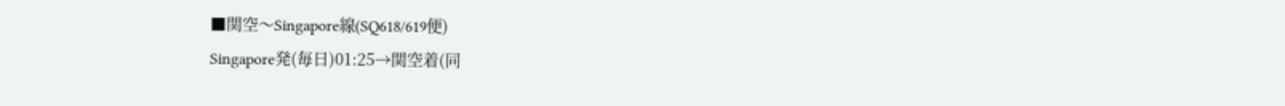■関空〜Singapore線(SQ618/619便)
Singapore発(毎日)01:25→関空着(同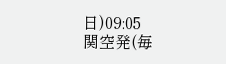日)09:05
関空発(毎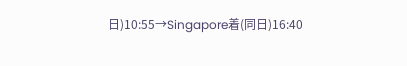日)10:55→Singapore着(同日)16:40